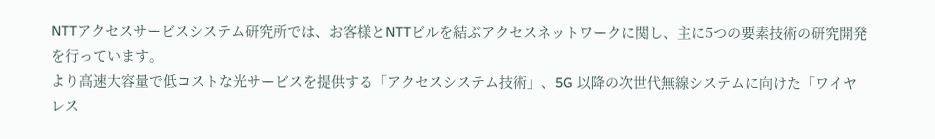NTTアクセスサービスシステム研究所では、お客様とNTTビルを結ぶアクセスネットワークに関し、主に5つの要素技術の研究開発を行っています。
より高速大容量で低コストな光サービスを提供する「アクセスシステム技術」、5G 以降の次世代無線システムに向けた「ワイヤレス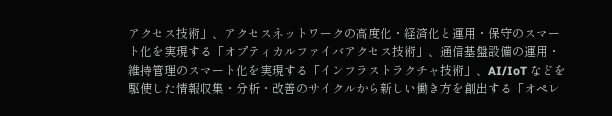アクセス技術」、アクセスネットワークの高度化・経済化と運用・保守のスマート化を実現する「オプティカルファイバアクセス技術」、通信基盤設備の運用・維持管理のスマート化を実現する「インフラストラクチャ技術」、AI/IoT などを駆使した情報収集・分析・改善のサイクルから新しい働き方を創出する「オペレ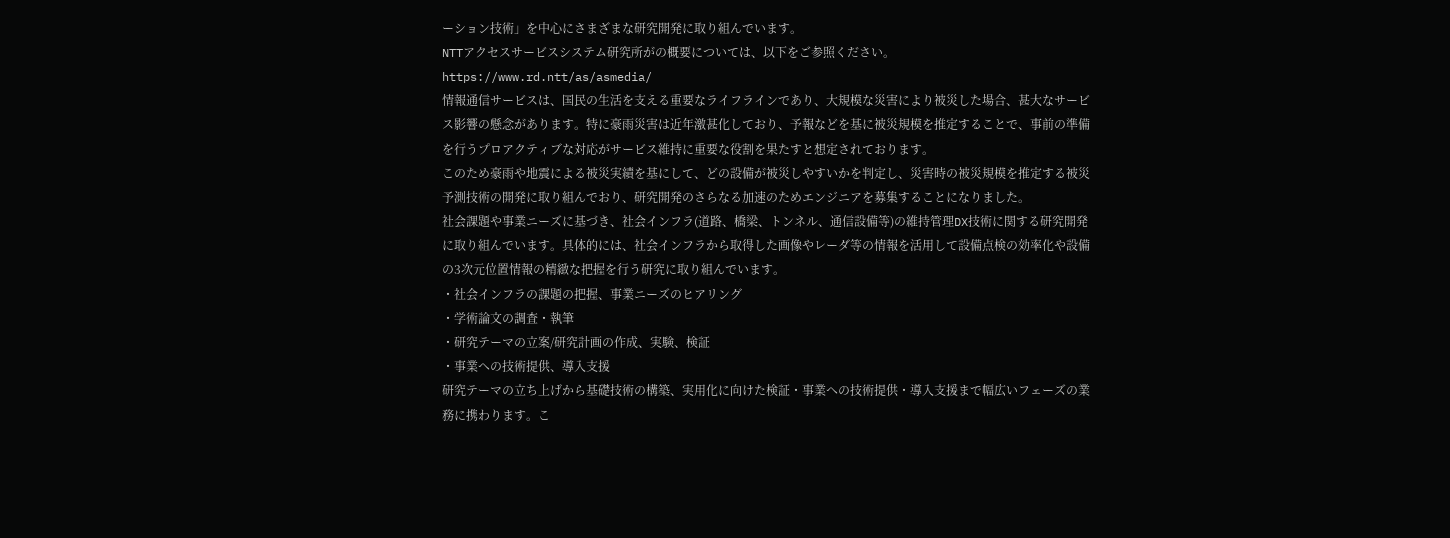ーション技術」を中心にさまざまな研究開発に取り組んでいます。
NTTアクセスサービスシステム研究所がの概要については、以下をご参照ください。
https://www.rd.ntt/as/asmedia/
情報通信サービスは、国民の生活を支える重要なライフラインであり、大規模な災害により被災した場合、甚大なサービス影響の懸念があります。特に豪雨災害は近年激甚化しており、予報などを基に被災規模を推定することで、事前の準備を行うプロアクティブな対応がサービス維持に重要な役割を果たすと想定されております。
このため豪雨や地震による被災実績を基にして、どの設備が被災しやすいかを判定し、災害時の被災規模を推定する被災予測技術の開発に取り組んでおり、研究開発のさらなる加速のためエンジニアを募集することになりました。
社会課題や事業ニーズに基づき、社会インフラ(道路、橋梁、トンネル、通信設備等)の維持管理DX技術に関する研究開発に取り組んでいます。具体的には、社会インフラから取得した画像やレーダ等の情報を活用して設備点検の効率化や設備の3次元位置情報の精緻な把握を行う研究に取り組んでいます。
・社会インフラの課題の把握、事業ニーズのヒアリング
・学術論文の調査・執筆
・研究テーマの立案/研究計画の作成、実験、検証
・事業への技術提供、導入支援
研究テーマの立ち上げから基礎技術の構築、実用化に向けた検証・事業への技術提供・導入支援まで幅広いフェーズの業務に携わります。こ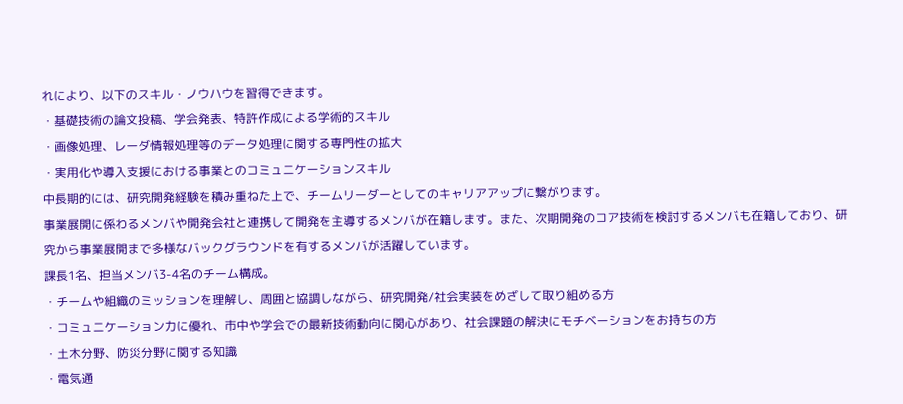れにより、以下のスキル・ノウハウを習得できます。
・基礎技術の論文投稿、学会発表、特許作成による学術的スキル
・画像処理、レーダ情報処理等のデータ処理に関する専門性の拡大
・実用化や導入支援における事業とのコミュニケーションスキル
中長期的には、研究開発経験を積み重ねた上で、チームリーダーとしてのキャリアアップに繋がります。
事業展開に係わるメンバや開発会社と連携して開発を主導するメンバが在籍します。また、次期開発のコア技術を検討するメンバも在籍しており、研究から事業展開まで多様なバックグラウンドを有するメンバが活躍しています。
課長1名、担当メンバ3-4名のチーム構成。
・チームや組織のミッションを理解し、周囲と協調しながら、研究開発/社会実装をめざして取り組める方
・コミュニケーション力に優れ、市中や学会での最新技術動向に関心があり、社会課題の解決にモチベーションをお持ちの方
・土木分野、防災分野に関する知識
・電気通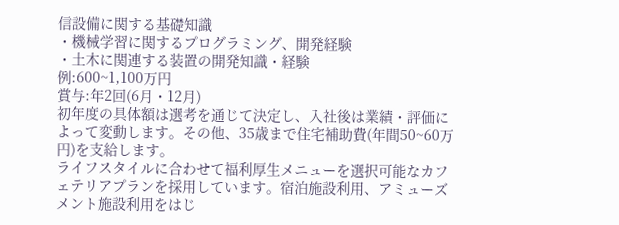信設備に関する基礎知識
・機械学習に関するプログラミング、開発経験
・土木に関連する装置の開発知識・経験
例:600~1,100万円
賞与:年2回(6月・12月)
初年度の具体額は選考を通じて決定し、入社後は業績・評価によって変動します。その他、35歳まで住宅補助費(年間50~60万円)を支給します。
ライフスタイルに合わせて福利厚生メニューを選択可能なカフェテリアプランを採用しています。宿泊施設利用、アミューズメント施設利用をはじ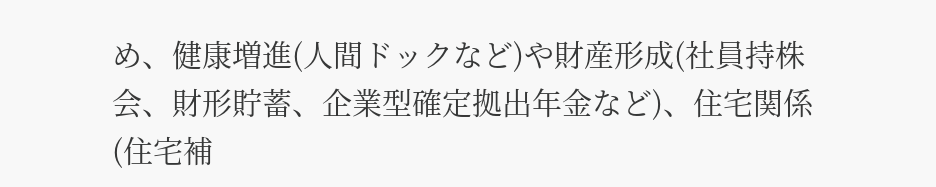め、健康増進(人間ドックなど)や財産形成(社員持株会、財形貯蓄、企業型確定拠出年金など)、住宅関係(住宅補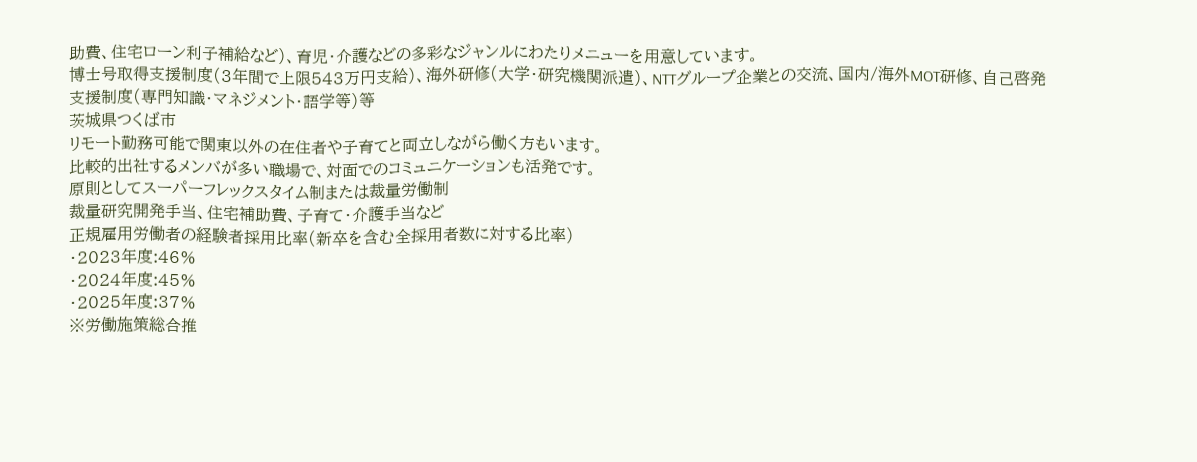助費、住宅ローン利子補給など)、育児・介護などの多彩なジャンルにわたりメニューを用意しています。
博士号取得支援制度(3年間で上限543万円支給)、海外研修(大学・研究機関派遣)、NTTグループ企業との交流、国内/海外MOT研修、自己啓発支援制度(専門知識・マネジメント・語学等)等
茨城県つくば市
リモート勤務可能で関東以外の在住者や子育てと両立しながら働く方もいます。
比較的出社するメンバが多い職場で、対面でのコミュニケーションも活発です。
原則としてスーパーフレックスタイム制または裁量労働制
裁量研究開発手当、住宅補助費、子育て・介護手当など
正規雇用労働者の経験者採用比率(新卒を含む全採用者数に対する比率)
・2023年度:46%
・2024年度:45%
・2025年度:37%
※労働施策総合推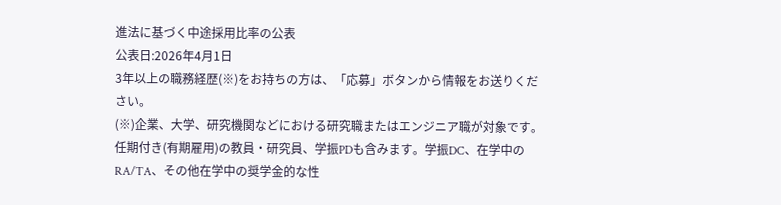進法に基づく中途採用比率の公表
公表日:2026年4月1日
3年以上の職務経歴(※)をお持ちの方は、「応募」ボタンから情報をお送りください。
(※)企業、大学、研究機関などにおける研究職またはエンジニア職が対象です。任期付き(有期雇用)の教員・研究員、学振PDも含みます。学振DC、在学中のRA/TA、その他在学中の奨学金的な性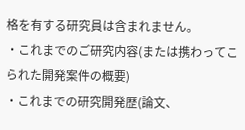格を有する研究員は含まれません。
・これまでのご研究内容(または携わってこられた開発案件の概要)
・これまでの研究開発歴(論文、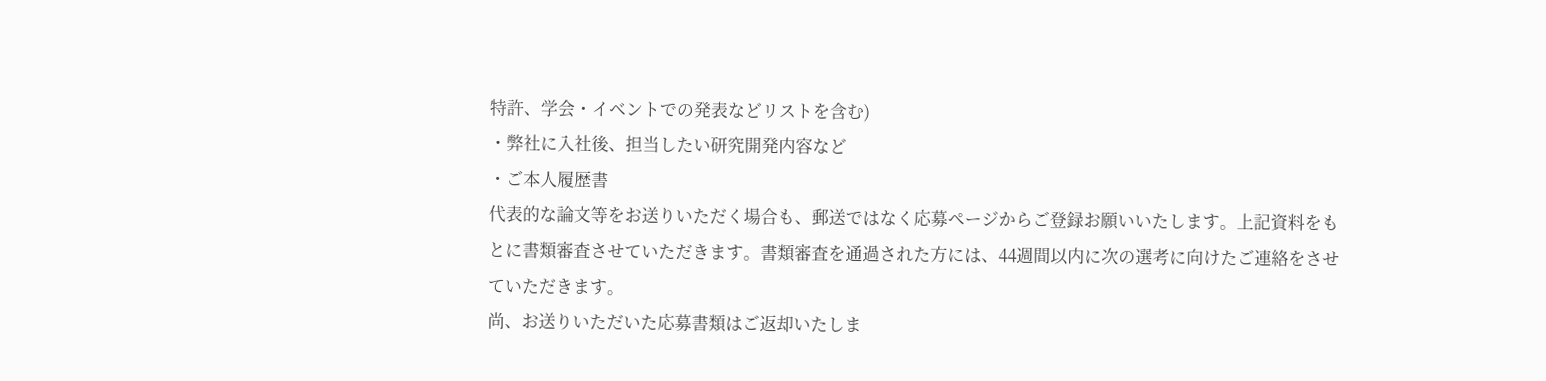特許、学会・イベントでの発表などリストを含む)
・弊社に入社後、担当したい研究開発内容など
・ご本人履歴書
代表的な論文等をお送りいただく場合も、郵送ではなく応募ページからご登録お願いいたします。上記資料をもとに書類審査させていただきます。書類審査を通過された方には、44週間以内に次の選考に向けたご連絡をさせていただきます。
尚、お送りいただいた応募書類はご返却いたしま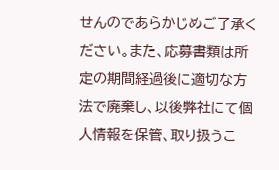せんのであらかじめご了承ください。また、応募書類は所定の期間経過後に適切な方法で廃棄し、以後弊社にて個人情報を保管、取り扱うこ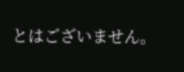とはございません。